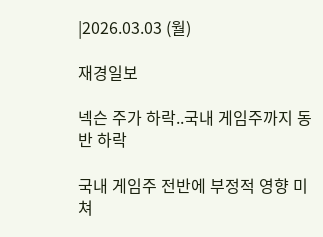|2026.03.03 (월)

재경일보

넥슨 주가 하락..국내 게임주까지 동반 하락

국내 게임주 전반에 부정적 영향 미쳐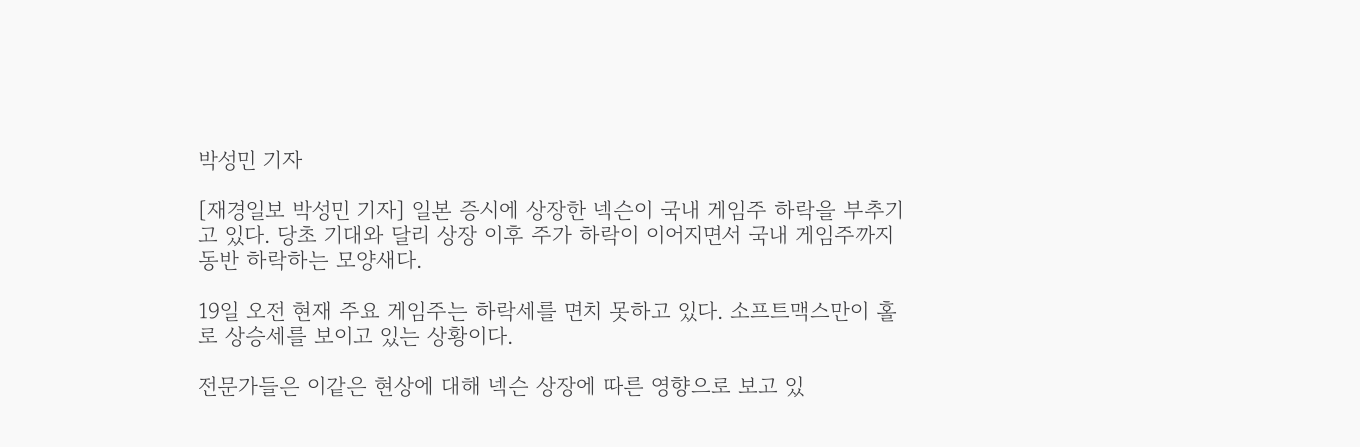박성민 기자

[재경일보 박성민 기자] 일본 증시에 상장한 넥슨이 국내 게임주 하락을 부추기고 있다. 당초 기대와 달리 상장 이후 주가 하락이 이어지면서 국내 게임주까지 동반 하락하는 모양새다.

19일 오전 현재 주요 게임주는 하락세를 면치 못하고 있다. 소프트맥스만이 홀로 상승세를 보이고 있는 상황이다.

전문가들은 이같은 현상에 대해 넥슨 상장에 따른 영향으로 보고 있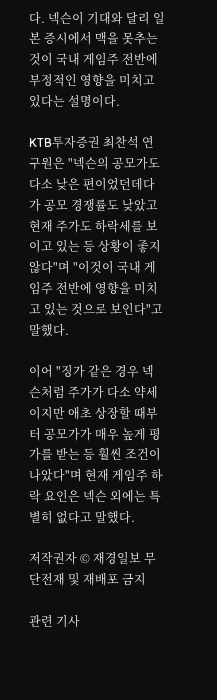다. 넥슨이 기대와 달리 일본 증시에서 맥을 못추는 것이 국내 게임주 전반에 부정적인 영향을 미치고 있다는 설명이다.

KTB투자증권 최찬석 연구원은 "넥슨의 공모가도 다소 낮은 편이었던데다가 공모 경쟁률도 낮았고 현재 주가도 하락세를 보이고 있는 등 상황이 좋지 않다"며 "이것이 국내 게임주 전반에 영향을 미치고 있는 것으로 보인다"고 말했다.

이어 "징가 같은 경우 넥슨처럼 주가가 다소 약세이지만 애초 상장할 때부터 공모가가 매우 높게 평가를 받는 등 훨씬 조건이 나았다"며 현재 게임주 하락 요인은 넥슨 외에는 특별히 없다고 말했다.

저작권자 © 재경일보 무단전재 및 재배포 금지

관련 기사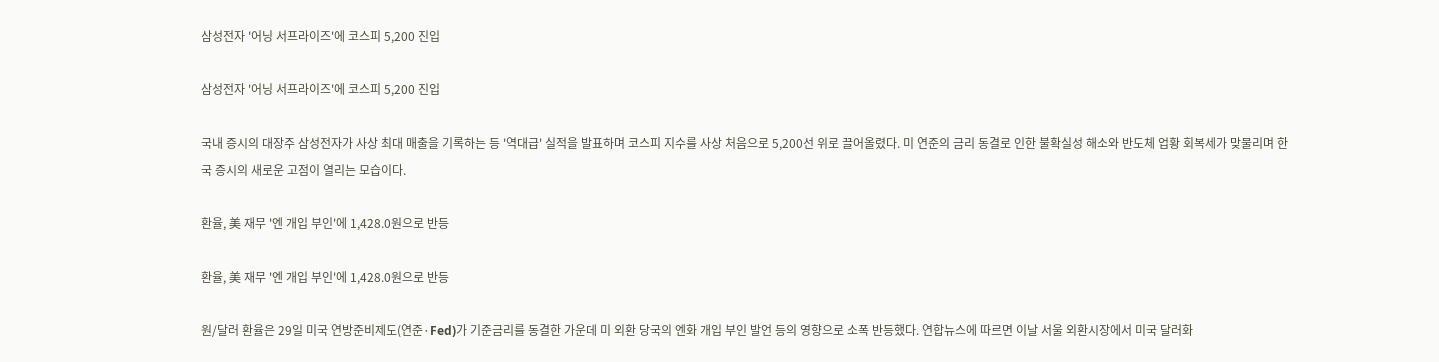삼성전자 '어닝 서프라이즈'에 코스피 5,200 진입

삼성전자 '어닝 서프라이즈'에 코스피 5,200 진입

국내 증시의 대장주 삼성전자가 사상 최대 매출을 기록하는 등 '역대급' 실적을 발표하며 코스피 지수를 사상 처음으로 5,200선 위로 끌어올렸다. 미 연준의 금리 동결로 인한 불확실성 해소와 반도체 업황 회복세가 맞물리며 한국 증시의 새로운 고점이 열리는 모습이다.

환율, 美 재무 '엔 개입 부인'에 1,428.0원으로 반등

환율, 美 재무 '엔 개입 부인'에 1,428.0원으로 반등

원/달러 환율은 29일 미국 연방준비제도(연준·Fed)가 기준금리를 동결한 가운데 미 외환 당국의 엔화 개입 부인 발언 등의 영향으로 소폭 반등했다. 연합뉴스에 따르면 이날 서울 외환시장에서 미국 달러화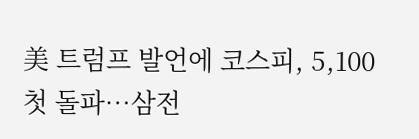美 트럼프 발언에 코스피, 5,100 첫 돌파…삼전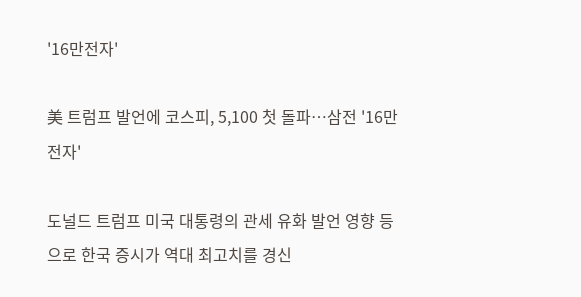'16만전자'

美 트럼프 발언에 코스피, 5,100 첫 돌파…삼전 '16만전자'

도널드 트럼프 미국 대통령의 관세 유화 발언 영향 등으로 한국 증시가 역대 최고치를 경신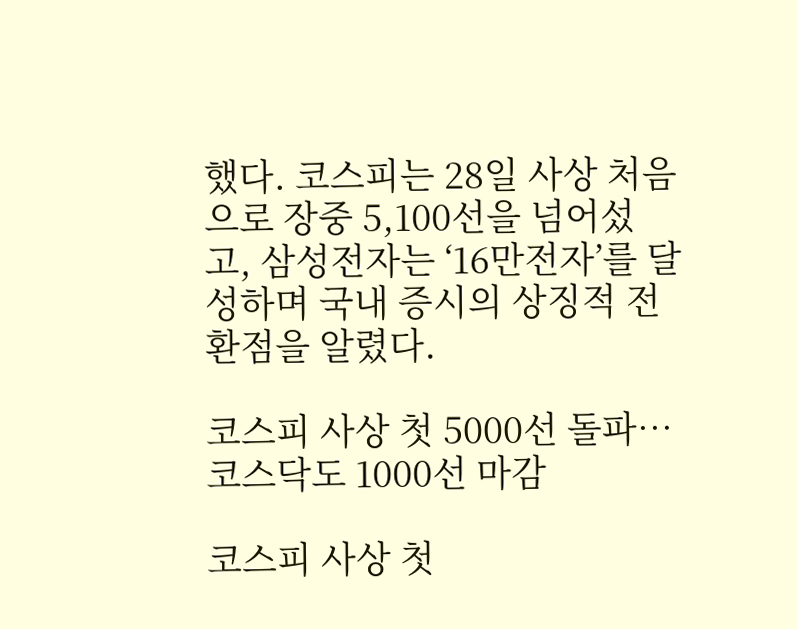했다. 코스피는 28일 사상 처음으로 장중 5,100선을 넘어섰고, 삼성전자는 ‘16만전자’를 달성하며 국내 증시의 상징적 전환점을 알렸다.

코스피 사상 첫 5000선 돌파…코스닥도 1000선 마감

코스피 사상 첫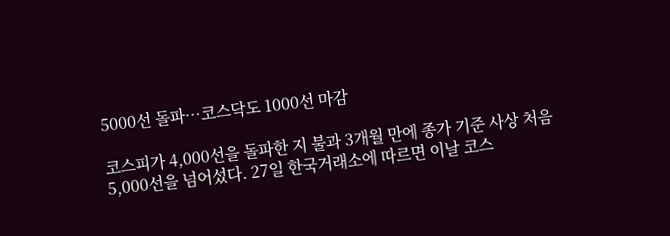5000선 돌파…코스닥도 1000선 마감

코스피가 4,000선을 돌파한 지 불과 3개월 만에 종가 기준 사상 처음 5,000선을 넘어섰다. 27일 한국거래소에 따르면 이날 코스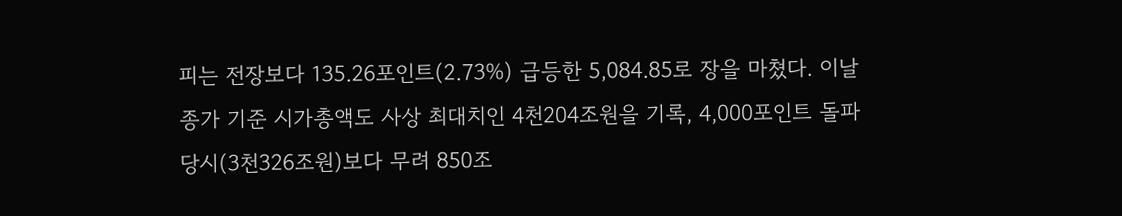피는 전장보다 135.26포인트(2.73%) 급등한 5,084.85로 장을 마쳤다. 이날 종가 기준 시가총액도 사상 최대치인 4천204조원을 기록, 4,000포인트 돌파 당시(3천326조원)보다 무려 850조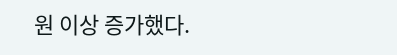원 이상 증가했다.